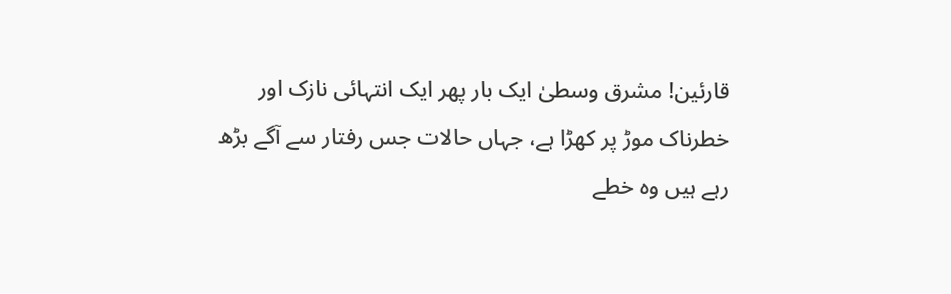قارئین! مشرق وسطیٰ ایک بار پھر ایک انتہائی نازک اور خطرناک موڑ پر کھڑا ہے، جہاں حالات جس رفتار سے آگے بڑھ رہے ہیں وہ خطے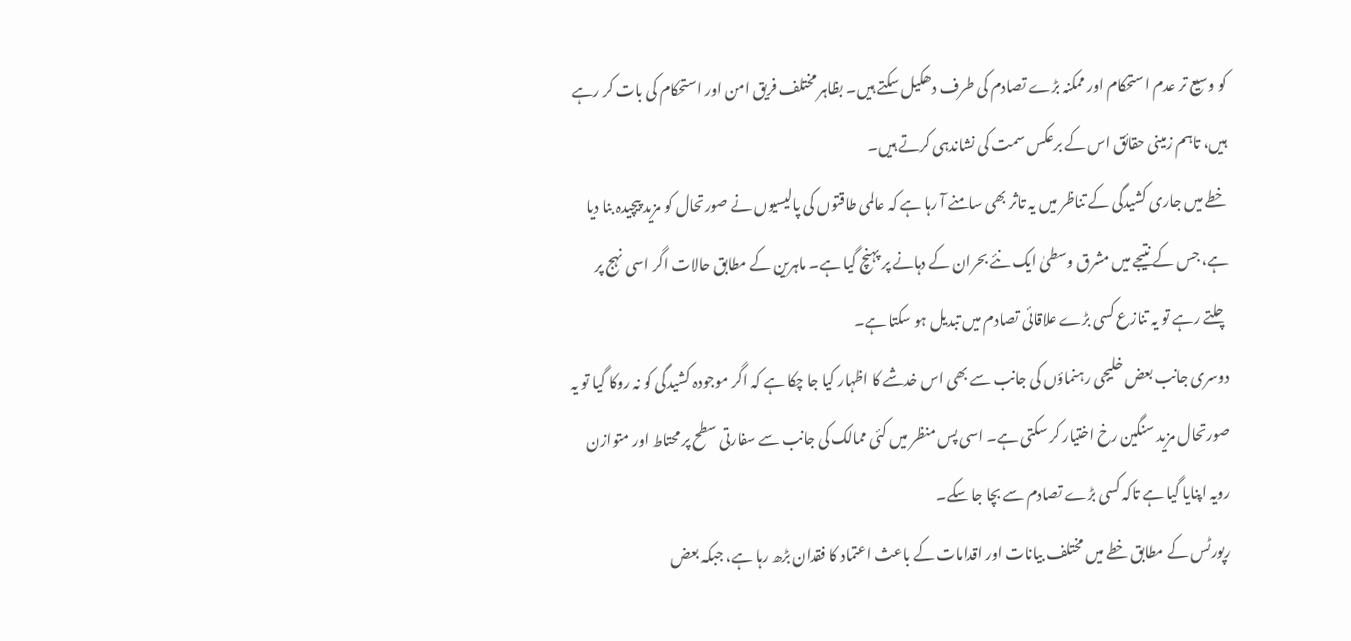کو وسیع تر عدم استحکام اور ممکنہ بڑے تصادم کی طرف دھکیل سکتے ہیں۔ بظاہر مختلف فریق امن اور استحکام کی بات کر رہے ہیں، تاہم زمینی حقائق اس کے برعکس سمت کی نشاندہی کرتے ہیں۔
خطے میں جاری کشیدگی کے تناظر میں یہ تاثر بھی سامنے آ رہا ہے کہ عالمی طاقتوں کی پالیسیوں نے صورتحال کو مزید پیچیدہ بنا دیا ہے، جس کے نتیجے میں مشرق وسطیٰ ایک نئے بحران کے دہانے پر پہنچ گیا ہے۔ ماہرین کے مطابق حالات اگر اسی نہج پر چلتے رہے تو یہ تنازع کسی بڑے علاقائی تصادم میں تبدیل ہو سکتا ہے۔
دوسری جانب بعض خلیجی رہنماؤں کی جانب سے بھی اس خدشے کا اظہار کیا جا چکا ہے کہ اگر موجودہ کشیدگی کو نہ روکا گیا تو یہ صورتحال مزید سنگین رخ اختیار کر سکتی ہے۔ اسی پس منظر میں کئی ممالک کی جانب سے سفارتی سطح پر محتاط اور متوازن رویہ اپنایا گیا ہے تاکہ کسی بڑے تصادم سے بچا جا سکے۔
رپورٹس کے مطابق خطے میں مختلف بیانات اور اقدامات کے باعث اعتماد کا فقدان بڑھ رہا ہے، جبکہ بعض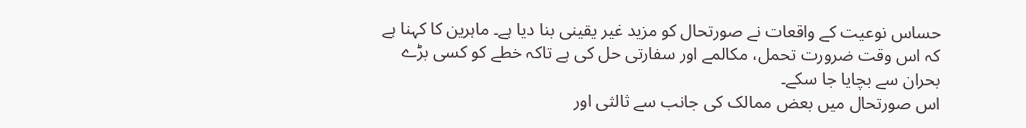حساس نوعیت کے واقعات نے صورتحال کو مزید غیر یقینی بنا دیا ہے۔ ماہرین کا کہنا ہے کہ اس وقت ضرورت تحمل، مکالمے اور سفارتی حل کی ہے تاکہ خطے کو کسی بڑے بحران سے بچایا جا سکے۔
اس صورتحال میں بعض ممالک کی جانب سے ثالثی اور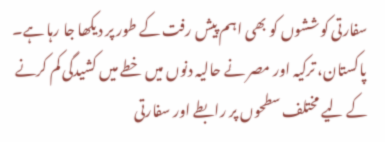سفارتی کوششوں کو بھی اہم پیش رفت کے طور پر دیکھا جا رہا ہے۔ پاکستان، ترکیہ اور مصر نے حالیہ دنوں میں خطے میں کشیدگی کم کرنے کے لیے مختلف سطحوں پر رابطے اور سفارتی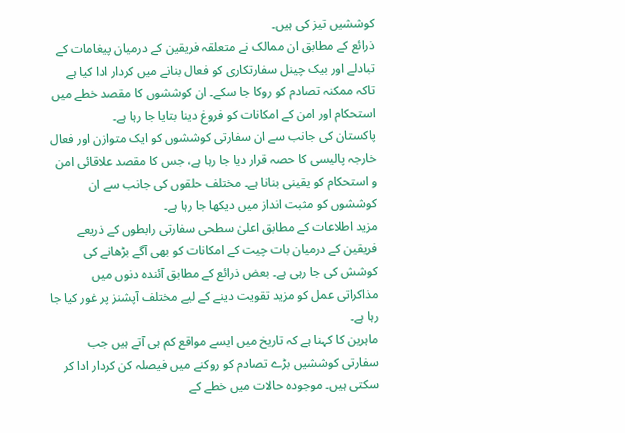کوششیں تیز کی ہیں۔
ذرائع کے مطابق ان ممالک نے متعلقہ فریقین کے درمیان پیغامات کے تبادلے اور بیک چینل سفارتکاری کو فعال بنانے میں کردار ادا کیا ہے تاکہ ممکنہ تصادم کو روکا جا سکے۔ ان کوششوں کا مقصد خطے میں استحکام اور امن کے امکانات کو فروغ دینا بتایا جا رہا ہے۔
پاکستان کی جانب سے ان سفارتی کوششوں کو ایک متوازن اور فعال خارجہ پالیسی کا حصہ قرار دیا جا رہا ہے، جس کا مقصد علاقائی امن و استحکام کو یقینی بنانا ہے۔ مختلف حلقوں کی جانب سے ان کوششوں کو مثبت انداز میں دیکھا جا رہا ہے۔
مزید اطلاعات کے مطابق اعلیٰ سطحی سفارتی رابطوں کے ذریعے فریقین کے درمیان بات چیت کے امکانات کو بھی آگے بڑھانے کی کوشش کی جا رہی ہے۔ بعض ذرائع کے مطابق آئندہ دنوں میں مذاکراتی عمل کو مزید تقویت دینے کے لیے مختلف آپشنز پر غور کیا جا رہا ہے۔
ماہرین کا کہنا ہے کہ تاریخ میں ایسے مواقع کم ہی آتے ہیں جب سفارتی کوششیں بڑے تصادم کو روکنے میں فیصلہ کن کردار ادا کر سکتی ہیں۔ موجودہ حالات میں خطے کے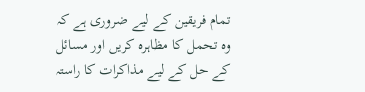تمام فریقین کے لیے ضروری ہے کہ وہ تحمل کا مظاہرہ کریں اور مسائل کے حل کے لیے مذاکرات کا راستہ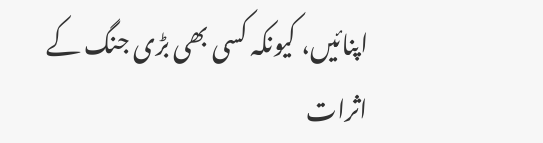اپنائیں، کیونکہ کسی بھی بڑی جنگ کے اثرات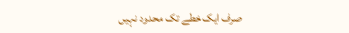صرف ایک خطے تک محدود نہیں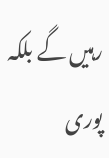رہیں گے بلکہ پوری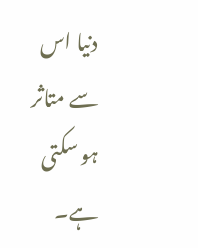دنیا اس سے متاثر ہو سکتی ہے۔